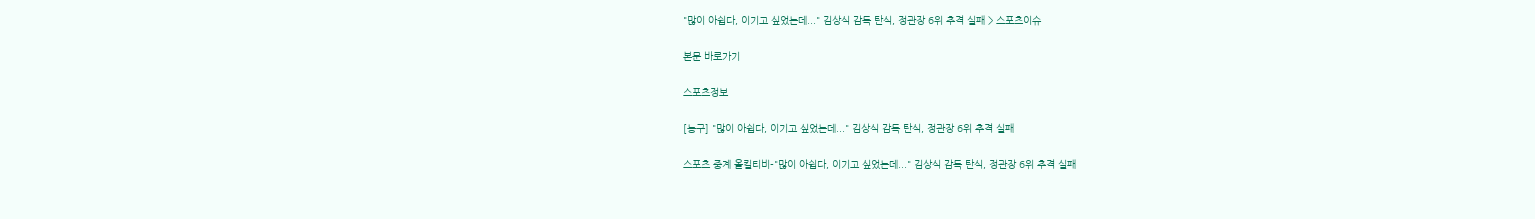"많이 아쉽다, 이기고 싶었는데..." 김상식 감독 탄식, 정관장 6위 추격 실패 > 스포츠이슈

본문 바로가기

스포츠정보

[농구] "많이 아쉽다, 이기고 싶었는데..." 김상식 감독 탄식, 정관장 6위 추격 실패

스포츠 중계 올킬티비-"많이 아쉽다, 이기고 싶었는데..." 김상식 감독 탄식, 정관장 6위 추격 실패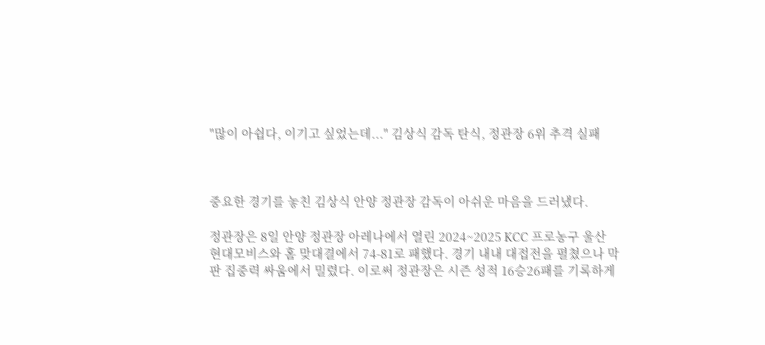"많이 아쉽다, 이기고 싶었는데..." 김상식 감독 탄식, 정관장 6위 추격 실패



중요한 경기를 놓친 김상식 안양 정관장 감독이 아쉬운 마음을 드러냈다.

정관장은 8일 안양 정관장 아레나에서 열린 2024~2025 KCC 프로농구 울산 현대모비스와 홈 맞대결에서 74-81로 패했다. 경기 내내 대접전을 펼쳤으나 막판 집중력 싸움에서 밀렸다. 이로써 정관장은 시즌 성적 16승26패를 기록하게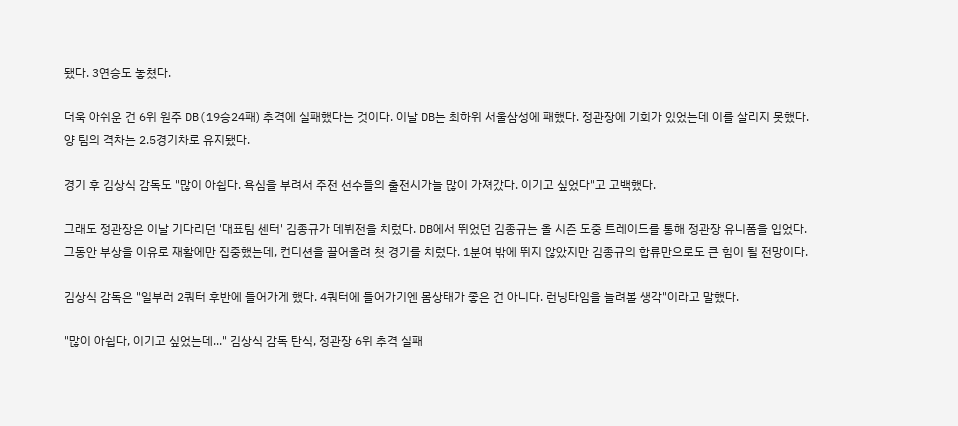됐다. 3연승도 놓쳤다.

더욱 아쉬운 건 6위 원주 DB(19승24패) 추격에 실패했다는 것이다. 이날 DB는 최하위 서울삼성에 패했다. 정관장에 기회가 있었는데 이를 살리지 못했다. 양 팀의 격차는 2.5경기차로 유지됐다.

경기 후 김상식 감독도 "많이 아쉽다. 욕심을 부려서 주전 선수들의 출전시가늘 많이 가져갔다. 이기고 싶었다"고 고백했다.

그래도 정관장은 이날 기다리던 '대표팀 센터' 김종규가 데뷔전을 치렀다. DB에서 뛰었던 김종규는 올 시즌 도중 트레이드를 통해 정관장 유니폼을 입었다. 그동안 부상을 이유로 재활에만 집중했는데, 컨디션을 끌어올려 첫 경기를 치렀다. 1분여 밖에 뛰지 않았지만 김종규의 합류만으로도 큰 힘이 될 전망이다.

김상식 감독은 "일부러 2쿼터 후반에 들어가게 했다. 4쿼터에 들어가기엔 몸상태가 좋은 건 아니다. 런닝타임을 늘려볼 생각"이라고 말했다.

"많이 아쉽다, 이기고 싶었는데..." 김상식 감독 탄식, 정관장 6위 추격 실패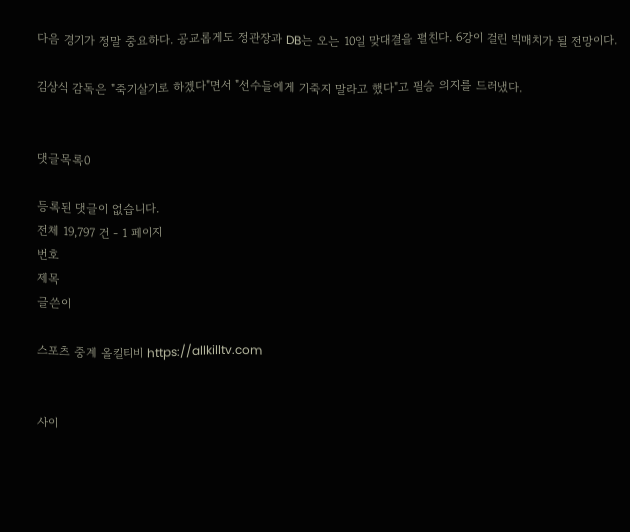다음 경기가 정말 중요하다. 공교롭게도 정관장과 DB는 오는 10일 맞대결을 펼친다. 6강이 걸린 빅매치가 될 전망이다.

김상식 감독은 "죽기살기로 하겠다"면서 "선수들에게 기죽지 말라고 했다"고 필승 의지를 드러냈다.


댓글목록0

등록된 댓글이 없습니다.
전체 19,797 건 - 1 페이지
번호
제목
글쓴이

스포츠 중계 올킬티비 https://allkilltv.com


사이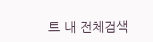트 내 전체검색